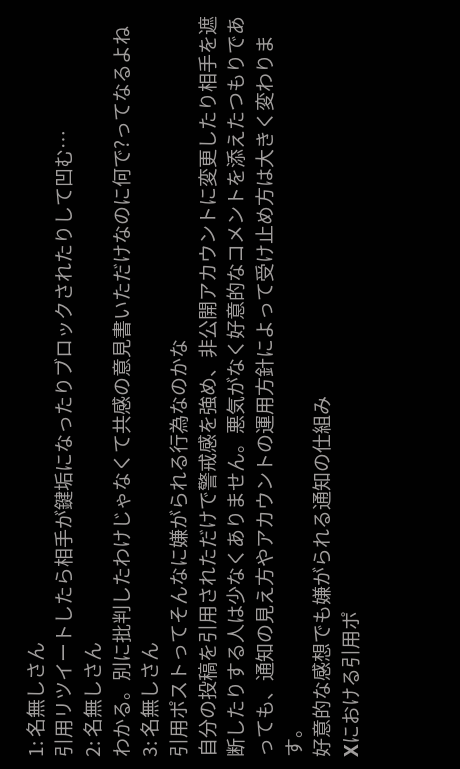1: 名無しさん
引用リツイートしたら相手が鍵垢になったりブロックされたりして凹む…
2: 名無しさん
わかる。別に批判したわけじゃなくて共感の意見書いただけなのに何で?ってなるよね
3: 名無しさん
引用ポストってそんなに嫌がられる行為なのかな
自分の投稿を引用されただけで警戒感を強め、非公開アカウントに変更したり相手を遮断したりする人は少なくありません。悪気がなく好意的なコメントを添えたつもりであっても、通知の見え方やアカウントの運用方針によって受け止め方は大きく変わります。
好意的な感想でも嫌がられる通知の仕組み
Xにおける引用ポ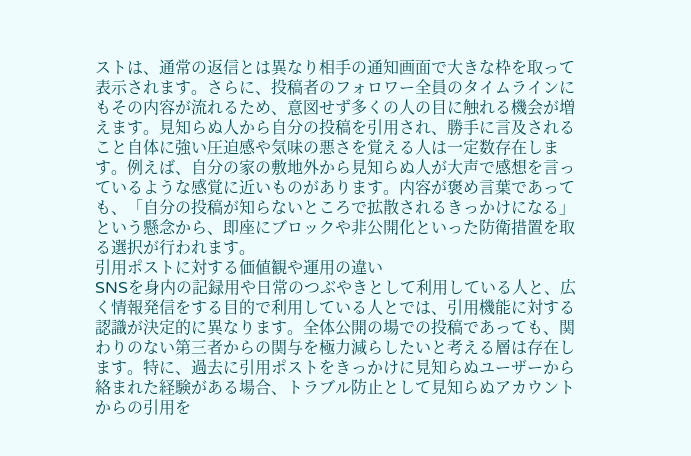ストは、通常の返信とは異なり相手の通知画面で大きな枠を取って表示されます。さらに、投稿者のフォロワー全員のタイムラインにもその内容が流れるため、意図せず多くの人の目に触れる機会が増えます。見知らぬ人から自分の投稿を引用され、勝手に言及されること自体に強い圧迫感や気味の悪さを覚える人は一定数存在します。例えば、自分の家の敷地外から見知らぬ人が大声で感想を言っているような感覚に近いものがあります。内容が褒め言葉であっても、「自分の投稿が知らないところで拡散されるきっかけになる」という懸念から、即座にブロックや非公開化といった防衛措置を取る選択が行われます。
引用ポストに対する価値観や運用の違い
SNSを身内の記録用や日常のつぶやきとして利用している人と、広く情報発信をする目的で利用している人とでは、引用機能に対する認識が決定的に異なります。全体公開の場での投稿であっても、関わりのない第三者からの関与を極力減らしたいと考える層は存在します。特に、過去に引用ポストをきっかけに見知らぬユーザーから絡まれた経験がある場合、トラブル防止として見知らぬアカウントからの引用を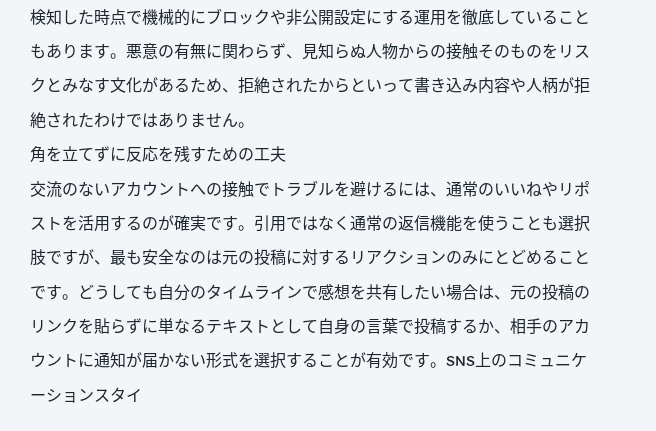検知した時点で機械的にブロックや非公開設定にする運用を徹底していることもあります。悪意の有無に関わらず、見知らぬ人物からの接触そのものをリスクとみなす文化があるため、拒絶されたからといって書き込み内容や人柄が拒絶されたわけではありません。
角を立てずに反応を残すための工夫
交流のないアカウントへの接触でトラブルを避けるには、通常のいいねやリポストを活用するのが確実です。引用ではなく通常の返信機能を使うことも選択肢ですが、最も安全なのは元の投稿に対するリアクションのみにとどめることです。どうしても自分のタイムラインで感想を共有したい場合は、元の投稿のリンクを貼らずに単なるテキストとして自身の言葉で投稿するか、相手のアカウントに通知が届かない形式を選択することが有効です。SNS上のコミュニケーションスタイ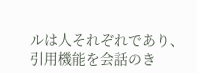ルは人それぞれであり、引用機能を会話のき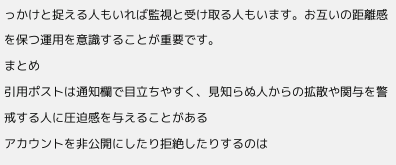っかけと捉える人もいれば監視と受け取る人もいます。お互いの距離感を保つ運用を意識することが重要です。
まとめ
引用ポストは通知欄で目立ちやすく、見知らぬ人からの拡散や関与を警戒する人に圧迫感を与えることがある
アカウントを非公開にしたり拒絶したりするのは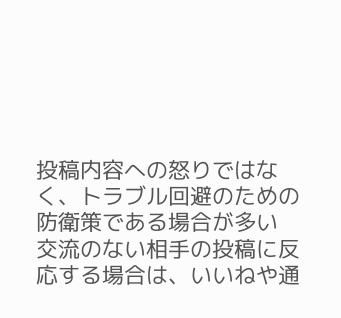投稿内容への怒りではなく、トラブル回避のための防衛策である場合が多い
交流のない相手の投稿に反応する場合は、いいねや通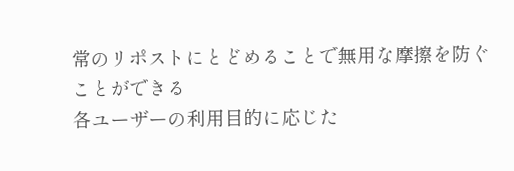常のリポストにとどめることで無用な摩擦を防ぐことができる
各ユーザーの利用目的に応じた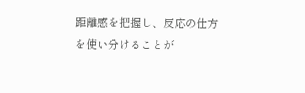距離感を把握し、反応の仕方を使い分けることが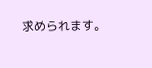求められます。